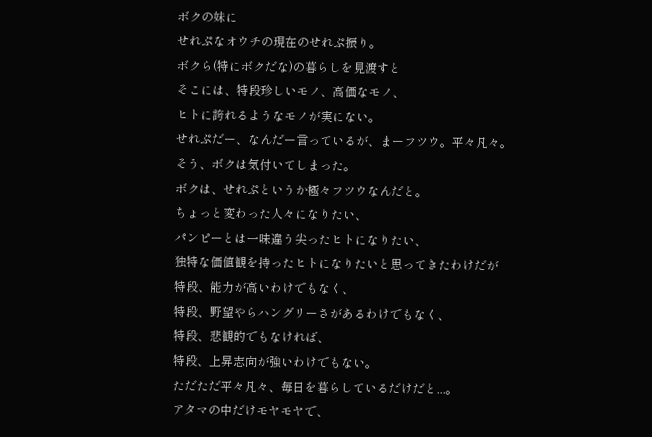ボクの妹に
せれぷなオウチの現在のせれぷ振り。
ボクら(特にボクだな)の暮らしを見渡すと
そこには、特段珍しいモノ、高価なモノ、
ヒトに誇れるようなモノが実にない。
せれぷだー、なんだー言っているが、まーフツウ。平々凡々。
そう、ボクは気付いてしまった。
ボクは、せれぷというか極々フツウなんだと。
ちょっと変わった人々になりたい、
パンピーとは一味違う尖ったヒトになりたい、
独特な価値観を持ったヒトになりたいと思ってきたわけだが
特段、能力が高いわけでもなく、
特段、野望やらハングリーさがあるわけでもなく、
特段、悲観的でもなければ、
特段、上昇志向が強いわけでもない。
ただただ平々凡々、毎日を暮らしているだけだと...。
アタマの中だけモヤモヤで、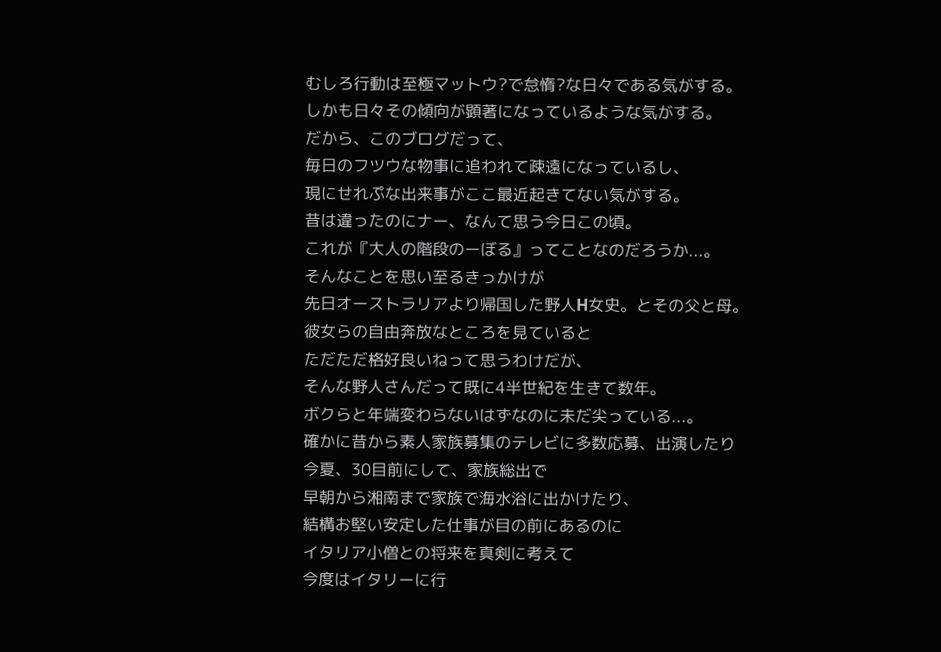むしろ行動は至極マットウ?で怠惰?な日々である気がする。
しかも日々その傾向が顕著になっているような気がする。
だから、このブログだって、
毎日のフツウな物事に追われて疎遠になっているし、
現にせれぷな出来事がここ最近起きてない気がする。
昔は違ったのにナー、なんて思う今日この頃。
これが『大人の階段のーぼる』ってことなのだろうか...。
そんなことを思い至るきっかけが
先日オーストラリアより帰国した野人H女史。とその父と母。
彼女らの自由奔放なところを見ていると
ただただ格好良いねって思うわけだが、
そんな野人さんだって既に4半世紀を生きて数年。
ボクらと年端変わらないはずなのに未だ尖っている...。
確かに昔から素人家族募集のテレビに多数応募、出演したり
今夏、30目前にして、家族総出で
早朝から湘南まで家族で海水浴に出かけたり、
結構お堅い安定した仕事が目の前にあるのに
イタリア小僧との将来を真剣に考えて
今度はイタリーに行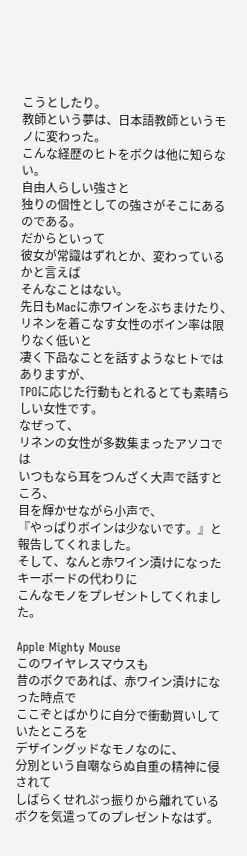こうとしたり。
教師という夢は、日本語教師というモノに変わった。
こんな経歴のヒトをボクは他に知らない。
自由人らしい強さと
独りの個性としての強さがそこにあるのである。
だからといって
彼女が常識はずれとか、変わっているかと言えば
そんなことはない。
先日もMacに赤ワインをぶちまけたり、
リネンを着こなす女性のボイン率は限りなく低いと
凄く下品なことを話すようなヒトではありますが、
TPOに応じた行動もとれるとても素晴らしい女性です。
なぜって、
リネンの女性が多数集まったアソコでは
いつもなら耳をつんざく大声で話すところ、
目を輝かせながら小声で、
『やっぱりボインは少ないです。』と報告してくれました。
そして、なんと赤ワイン漬けになったキーボードの代わりに
こんなモノをプレゼントしてくれました。

Apple Mighty Mouse
このワイヤレスマウスも
昔のボクであれば、赤ワイン漬けになった時点で
ここぞとばかりに自分で衝動買いしていたところを
デザイングッドなモノなのに、
分別という自嘲ならぬ自重の精神に侵されて
しばらくせれぷっ振りから離れているボクを気遣ってのプレゼントなはず。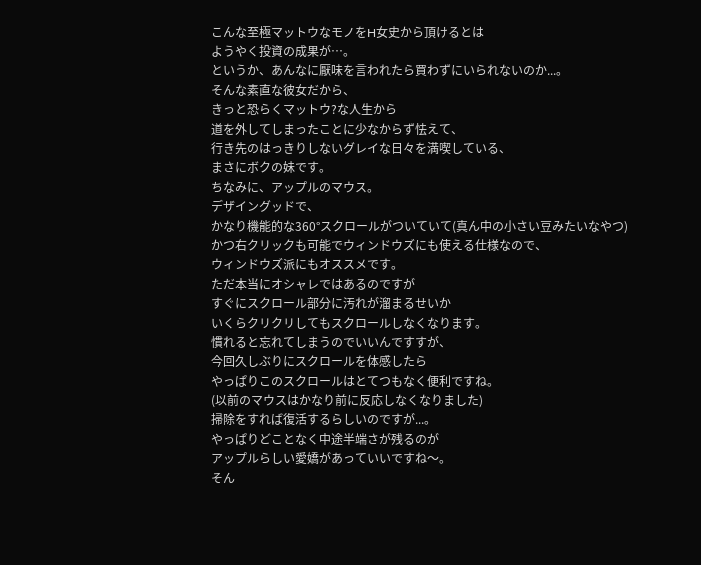こんな至極マットウなモノをH女史から頂けるとは
ようやく投資の成果が…。
というか、あんなに厭味を言われたら買わずにいられないのか...。
そんな素直な彼女だから、
きっと恐らくマットウ?な人生から
道を外してしまったことに少なからず怯えて、
行き先のはっきりしないグレイな日々を満喫している、
まさにボクの妹です。
ちなみに、アップルのマウス。
デザイングッドで、
かなり機能的な360°スクロールがついていて(真ん中の小さい豆みたいなやつ)
かつ右クリックも可能でウィンドウズにも使える仕様なので、
ウィンドウズ派にもオススメです。
ただ本当にオシャレではあるのですが
すぐにスクロール部分に汚れが溜まるせいか
いくらクリクリしてもスクロールしなくなります。
慣れると忘れてしまうのでいいんですすが、
今回久しぶりにスクロールを体感したら
やっぱりこのスクロールはとてつもなく便利ですね。
(以前のマウスはかなり前に反応しなくなりました)
掃除をすれば復活するらしいのですが...。
やっぱりどことなく中途半端さが残るのが
アップルらしい愛嬌があっていいですね〜。
そん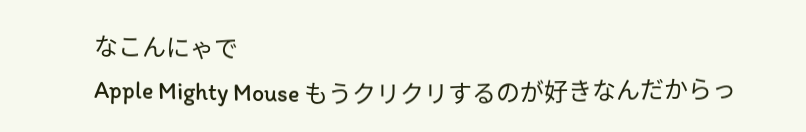なこんにゃで
Apple Mighty Mouse もうクリクリするのが好きなんだからっ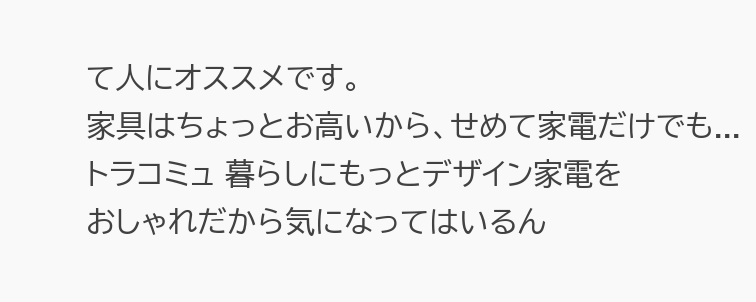て人にオススメです。
家具はちょっとお高いから、せめて家電だけでも...
トラコミュ 暮らしにもっとデザイン家電を
おしゃれだから気になってはいるん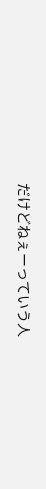だけどねぇーっていう人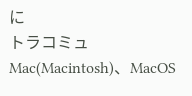に
トラコミュ Mac(Macintosh)、MacOS